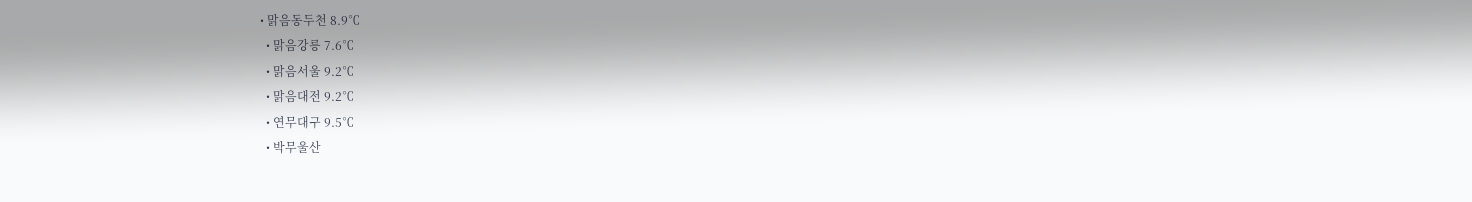• 맑음동두천 8.9℃
  • 맑음강릉 7.6℃
  • 맑음서울 9.2℃
  • 맑음대전 9.2℃
  • 연무대구 9.5℃
  • 박무울산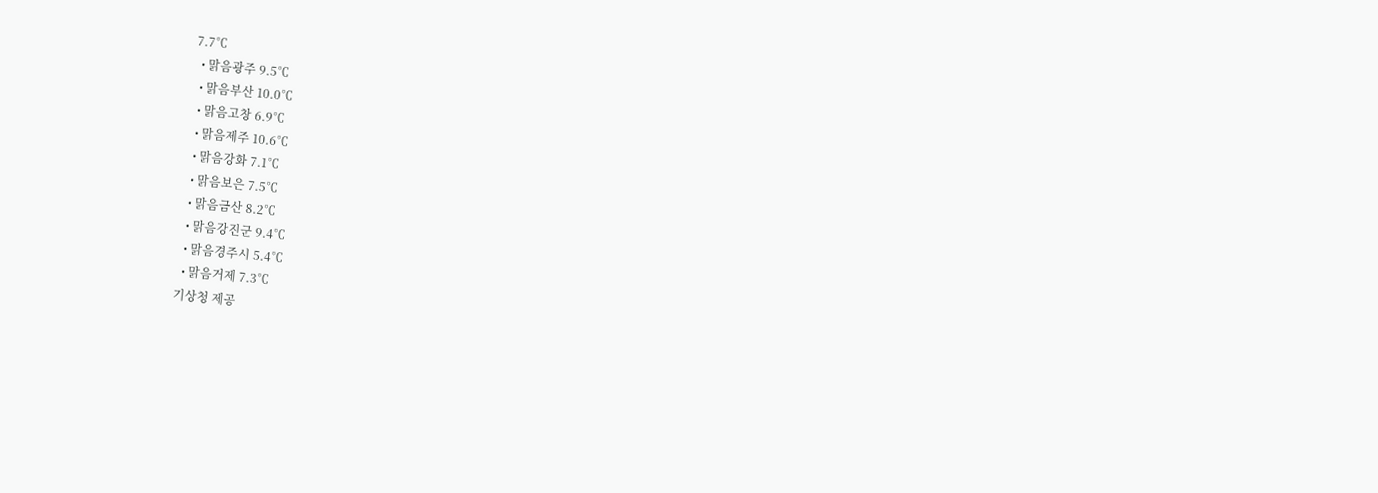7.7℃
  • 맑음광주 9.5℃
  • 맑음부산 10.0℃
  • 맑음고창 6.9℃
  • 맑음제주 10.6℃
  • 맑음강화 7.1℃
  • 맑음보은 7.5℃
  • 맑음금산 8.2℃
  • 맑음강진군 9.4℃
  • 맑음경주시 5.4℃
  • 맑음거제 7.3℃
기상청 제공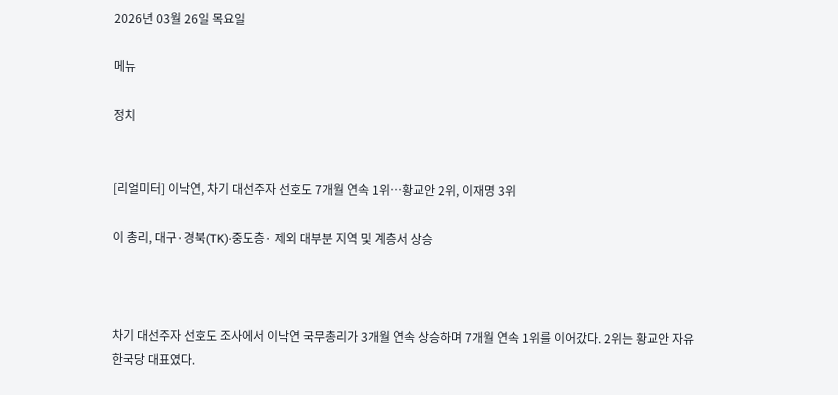2026년 03월 26일 목요일

메뉴

정치


[리얼미터] 이낙연, 차기 대선주자 선호도 7개월 연속 1위…황교안 2위, 이재명 3위

이 총리, 대구·경북(TK)·중도층· 제외 대부분 지역 및 계층서 상승



차기 대선주자 선호도 조사에서 이낙연 국무총리가 3개월 연속 상승하며 7개월 연속 1위를 이어갔다. 2위는 황교안 자유한국당 대표였다.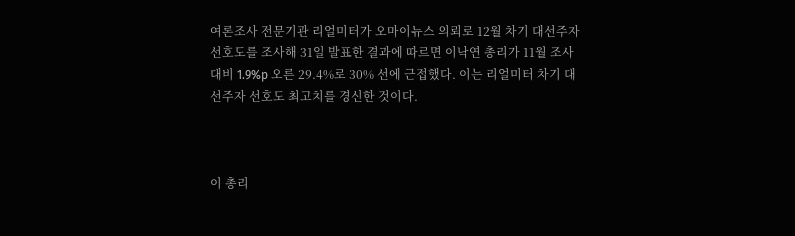여론조사 전문기관 리얼미터가 오마이뉴스 의뢰로 12월 차기 대선주자 선호도를 조사해 31일 발표한 결과에 따르면 이낙연 총리가 11월 조사 대비 1.9%p 오른 29.4%로 30% 선에 근접했다. 이는 리얼미터 차기 대선주자 선호도 최고치를 경신한 것이다.



이 총리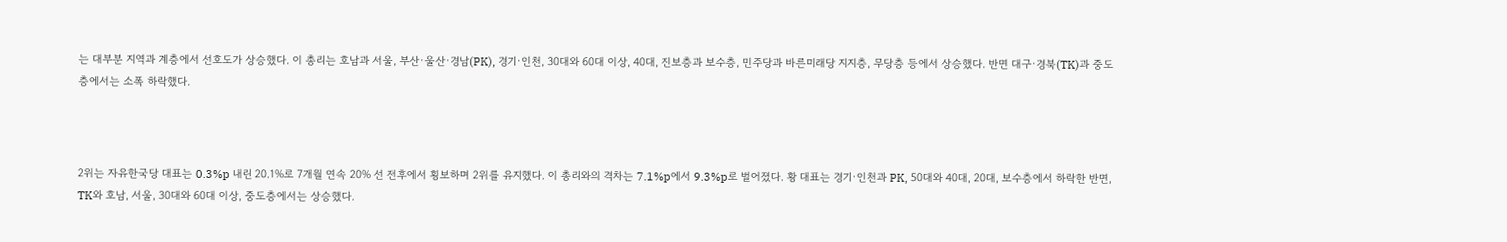는 대부분 지역과 계층에서 선호도가 상승했다. 이 총리는 호남과 서울, 부산·울산·경남(PK), 경기·인천, 30대와 60대 이상, 40대, 진보층과 보수층, 민주당과 바른미래당 지지층, 무당층 등에서 상승했다. 반면 대구·경북(TK)과 중도층에서는 소폭 하락했다.



2위는 자유한국당 대표는 0.3%p 내린 20.1%로 7개월 연속 20% 선 전후에서 횡보하며 2위를 유지했다. 이 총리와의 격차는 7.1%p에서 9.3%p로 벌어졌다. 황 대표는 경기·인천과 PK, 50대와 40대, 20대, 보수층에서 하락한 반면, TK와 호남, 서울, 30대와 60대 이상, 중도층에서는 상승했다.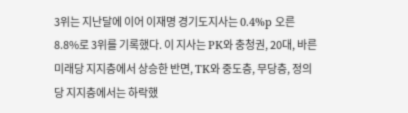3위는 지난달에 이어 이재명 경기도지사는 0.4%p 오른 8.8%로 3위를 기록했다. 이 지사는 PK와 충청권, 20대, 바른미래당 지지층에서 상승한 반면, TK와 중도층, 무당층, 정의당 지지층에서는 하락했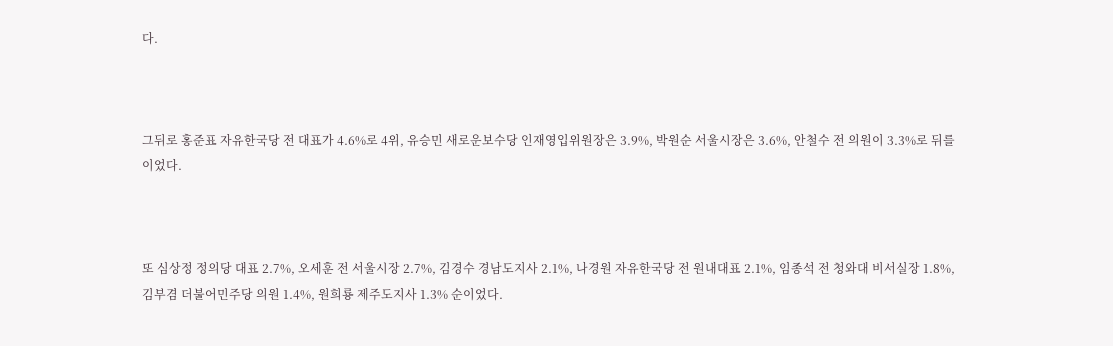다.



그뒤로 홍준표 자유한국당 전 대표가 4.6%로 4위, 유승민 새로운보수당 인재영입위원장은 3.9%, 박원순 서울시장은 3.6%, 안철수 전 의원이 3.3%로 뒤를 이었다.



또 심상정 정의당 대표 2.7%, 오세훈 전 서울시장 2.7%, 김경수 경남도지사 2.1%, 나경원 자유한국당 전 원내대표 2.1%, 임종석 전 청와대 비서실장 1.8%, 김부겸 더불어민주당 의원 1.4%, 원희룡 제주도지사 1.3% 순이었다.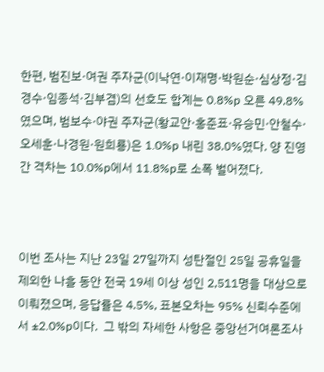한편, 범진보·여권 주자군(이낙연·이재명·박원순·심상정·김경수·임종석·김부겸)의 선호도 합계는 0.8%p 오른 49.8%였으며, 범보수·야권 주자군(황교안·홍준표·유승민·안철수·오세훈·나경원·원희룡)은 1.0%p 내린 38.0%였다. 양 진영 간 격차는 10.0%p에서 11.8%p로 소폭 벌어졌다.



이번 조사는 지난 23일 27일까지 성탄절인 25일 공휴일을 제외한 나흘 동안 전국 19세 이상 성인 2,511명을 대상으로 이뤄졌으며, 응답률은 4.5%, 표본오차는 95% 신뢰수준에서 ±2.0%p이다.  그 밖의 자세한 사항은 중앙선거여론조사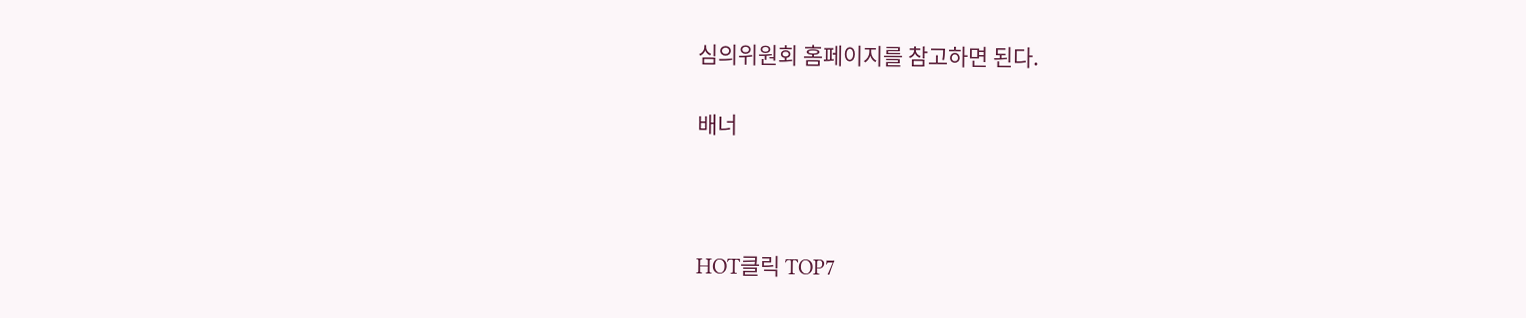심의위원회 홈페이지를 참고하면 된다.

배너



HOT클릭 TOP7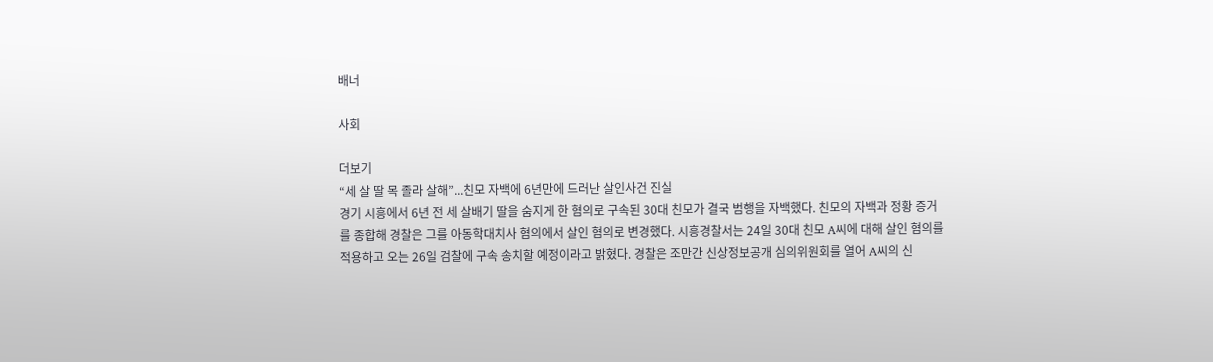배너

사회

더보기
“세 살 딸 목 졸라 살해”...친모 자백에 6년만에 드러난 살인사건 진실
경기 시흥에서 6년 전 세 살배기 딸을 숨지게 한 혐의로 구속된 30대 친모가 결국 범행을 자백했다. 친모의 자백과 정황 증거를 종합해 경찰은 그를 아동학대치사 혐의에서 살인 혐의로 변경했다. 시흥경찰서는 24일 30대 친모 A씨에 대해 살인 혐의를 적용하고 오는 26일 검찰에 구속 송치할 예정이라고 밝혔다. 경찰은 조만간 신상정보공개 심의위원회를 열어 A씨의 신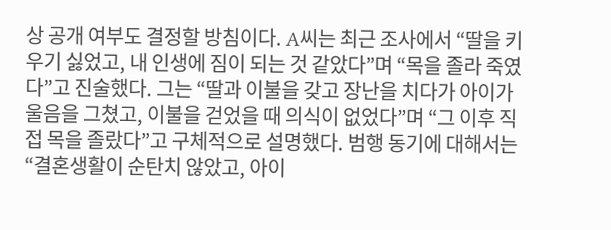상 공개 여부도 결정할 방침이다. A씨는 최근 조사에서 “딸을 키우기 싫었고, 내 인생에 짐이 되는 것 같았다”며 “목을 졸라 죽였다”고 진술했다. 그는 “딸과 이불을 갖고 장난을 치다가 아이가 울음을 그쳤고, 이불을 걷었을 때 의식이 없었다”며 “그 이후 직접 목을 졸랐다”고 구체적으로 설명했다. 범행 동기에 대해서는 “결혼생활이 순탄치 않았고, 아이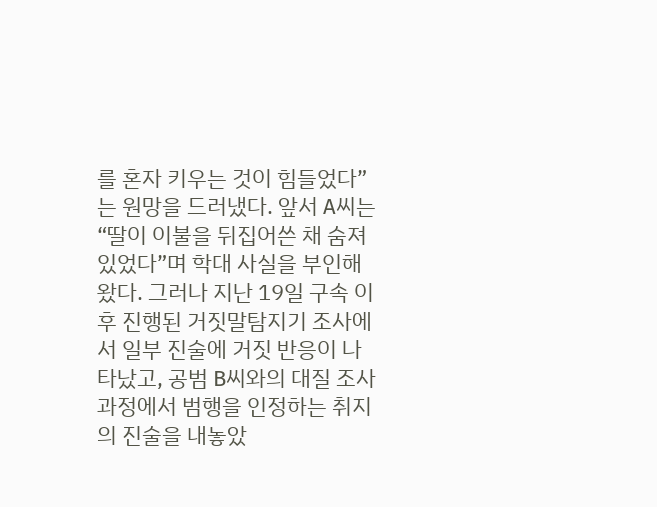를 혼자 키우는 것이 힘들었다”는 원망을 드러냈다. 앞서 A씨는 “딸이 이불을 뒤집어쓴 채 숨져 있었다”며 학대 사실을 부인해 왔다. 그러나 지난 19일 구속 이후 진행된 거짓말탐지기 조사에서 일부 진술에 거짓 반응이 나타났고, 공범 B씨와의 대질 조사 과정에서 범행을 인정하는 취지의 진술을 내놓았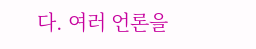다. 여러 언론을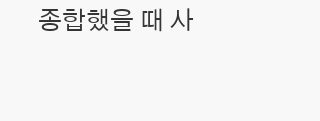종합했을 때 사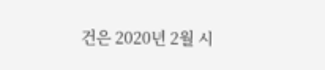건은 2020년 2월 시